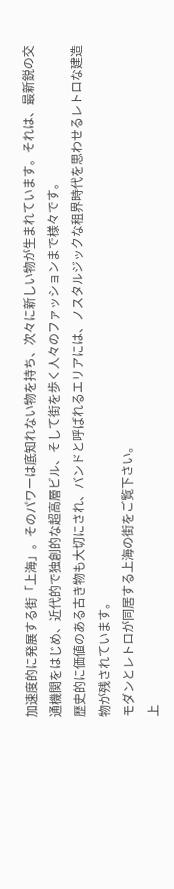加速度的に発展する街「上海」。そのパワーは底知れない物を持ち、次々に新しい物が生まれています。それは、最新鋭の交通機関をはじめ、近代的で独創的な超高層ビル、そして街を歩く人々のファッションまで様々です。
歴史的に価値のある古き物も大切にされ、バンドと呼ばれるエリアには、ノスタルジックな租界時代を思わせるレトロな建造物が残されています。
モダンとレトロが同居する上海の街をご覧下さい。
上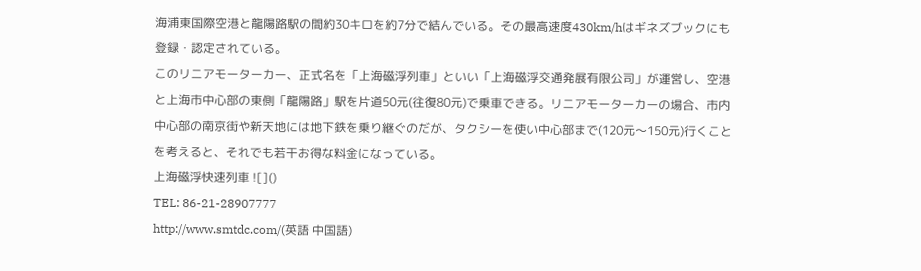海浦東国際空港と龍陽路駅の間約30キロを約7分で結んでいる。その最高速度430km/hはギネズブックにも登録・認定されている。
このリニアモーターカー、正式名を「上海磁浮列車」といい「上海磁浮交通発展有限公司」が運営し、空港と上海市中心部の東側「龍陽路」駅を片道50元(往復80元)で乗車できる。リニアモーターカーの場合、市内中心部の南京街や新天地には地下鉄を乗り継ぐのだが、タクシーを使い中心部まで(120元〜150元)行くことを考えると、それでも若干お得な料金になっている。
上海磁浮快速列車 ![]()
TEL: 86-21-28907777
http://www.smtdc.com/(英語 中国語)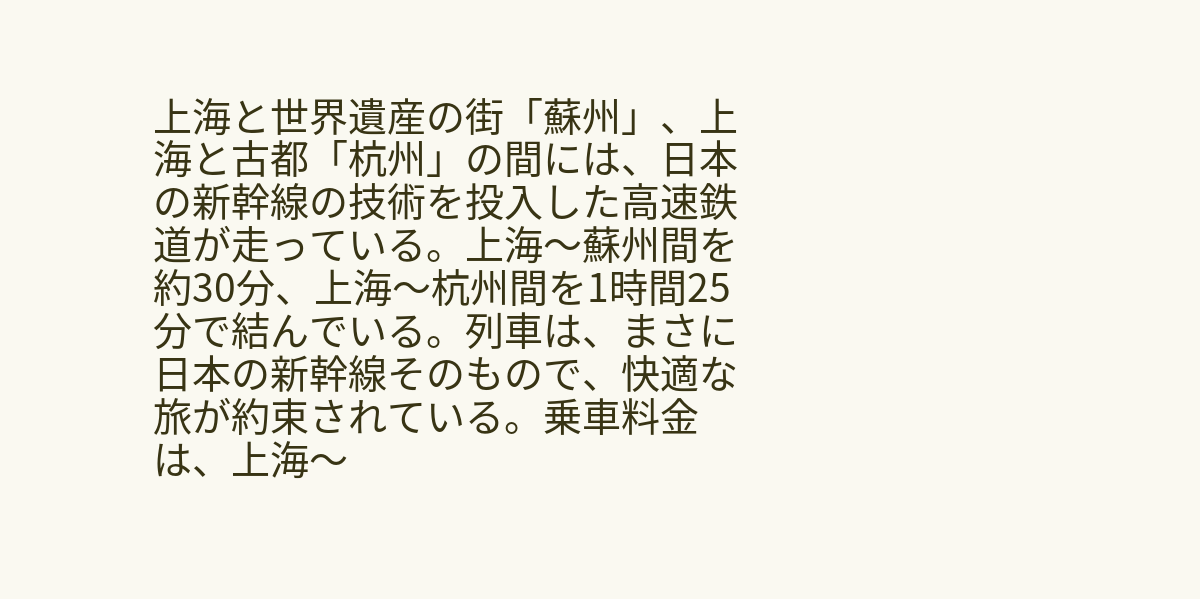上海と世界遺産の街「蘇州」、上海と古都「杭州」の間には、日本の新幹線の技術を投入した高速鉄道が走っている。上海〜蘇州間を約30分、上海〜杭州間を1時間25分で結んでいる。列車は、まさに日本の新幹線そのもので、快適な旅が約束されている。乗車料金は、上海〜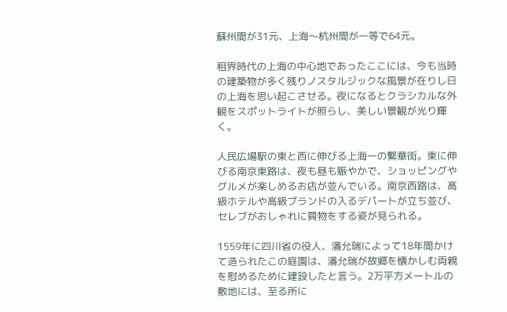蘇州間が31元、上海〜杭州間が一等で64元。

租界時代の上海の中心地であったここには、今も当時の建築物が多く残りノスタルジックな風景が在りし日の上海を思い起こさせる。夜になるとクラシカルな外観をスポットライトが照らし、美しい景観が光り輝く。

人民広場駅の東と西に伸びる上海一の繁華街。東に伸びる南京東路は、夜も昼も賑やかで、ショッピングやグルメが楽しめるお店が並んでいる。南京西路は、高級ホテルや高級ブランドの入るデパートが立ち並び、セレブがおしゃれに買物をする姿が見られる。

1559年に四川省の役人、潘允瑞によって18年間かけて造られたこの庭園は、潘允瑞が故郷を懐かしむ両親を慰めるために建設したと言う。2万平方メートルの敷地には、至る所に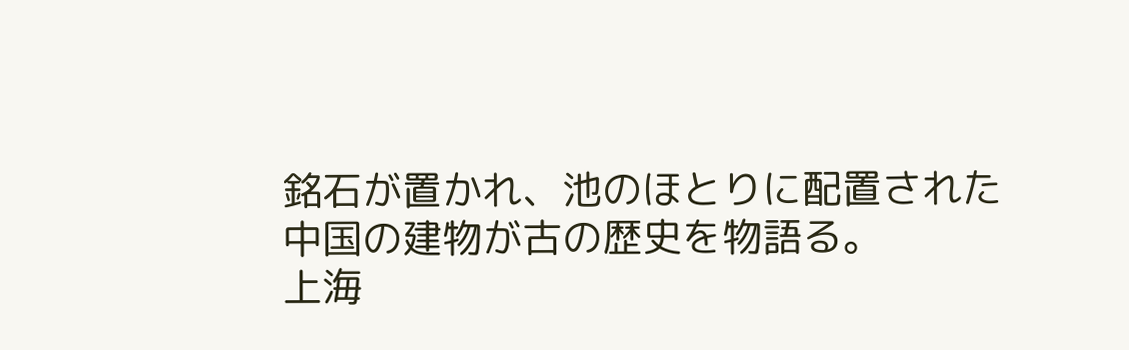銘石が置かれ、池のほとりに配置された中国の建物が古の歴史を物語る。
上海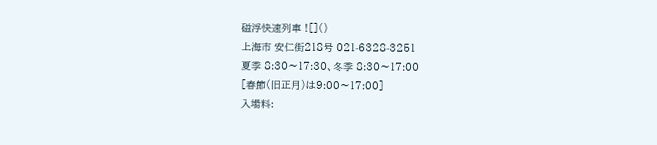磁浮快速列車 ![]()
上海市 安仁街218号 021-6328-3251
夏季 8:30〜17:30、冬季 8:30〜17:00
[春節(旧正月)は9:00〜17:00]
入場料: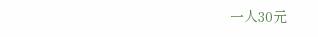一人30元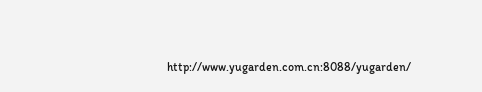http://www.yugarden.com.cn:8088/yugarden/